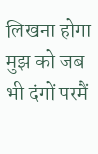लिखना होगा मुझ को जब भी दंगों परमैं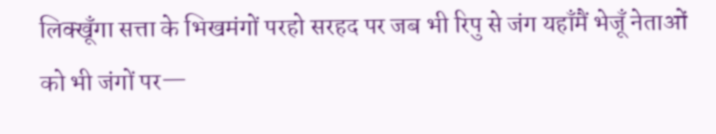लिक्खूँगा सत्ता के भिखमंगों परहो सरहद पर जब भी रिपु से जंग यहाँमैं भेजूँ नेताओं को भी जंगों पर—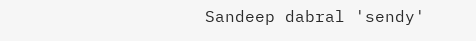Sandeep dabral 'sendy'